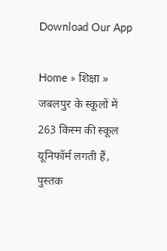Download Our App

Home » शिक्षा » जबलपुर के स्कूलों में 263 किस्म की स्कूल यूनिफॉर्म लगती हैं, पुस्तक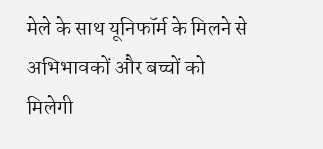मेले के साथ यूनिफॉर्म के मिलने से अभिभावकों और बच्चों को मिलेगी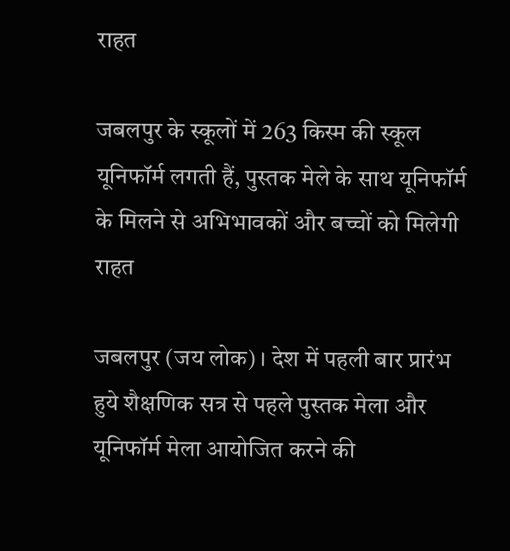राहत

जबलपुर के स्कूलों में 263 किस्म की स्कूल यूनिफॉर्म लगती हैं, पुस्तक मेले के साथ यूनिफॉर्म के मिलने से अभिभावकों और बच्चों को मिलेगी राहत

जबलपुर (जय लोक) । देश में पहली बार प्रारंभ हुये शैक्षणिक सत्र से पहले पुस्तक मेला और यूनिफॉर्म मेला आयोजित करने की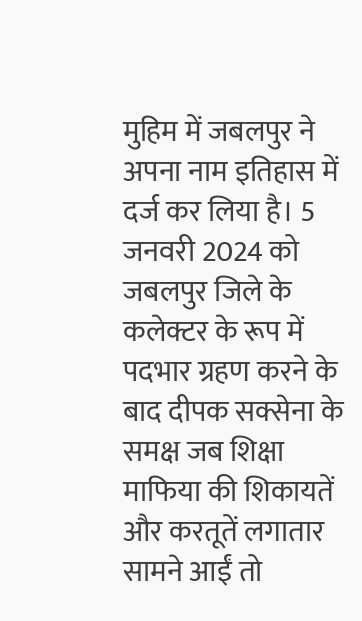मुहिम में जबलपुर ने अपना नाम इतिहास में दर्ज कर लिया है। 5 जनवरी 2024 को जबलपुर जिले के कलेक्टर के रूप में पदभार ग्रहण करने के बाद दीपक सक्सेना के समक्ष जब शिक्षा माफिया की शिकायतें और करतूतें लगातार सामने आईं तो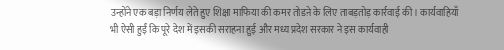उन्होंने एक बड़ा निर्णय लेते हुए शिक्षा माफिया की कमर तोडऩे के लिए ताबड़तोड़ कार्रवाई की। कार्यवाहियाँ भी ऐसी हुईं कि पूरे देश में इसकी सराहना हुई और मध्य प्रदेश सरकार ने इस कार्यवाही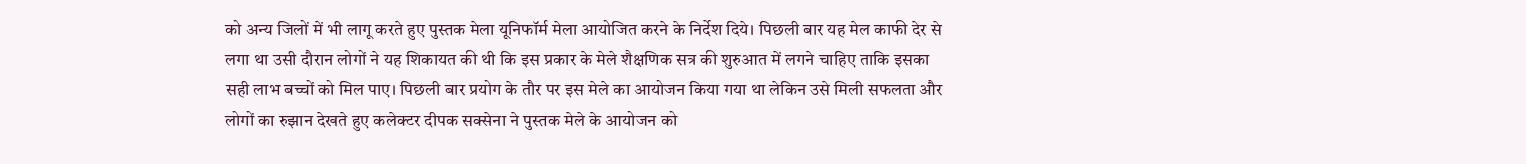को अन्य जिलों में भी लागू करते हुए पुस्तक मेला यूनिफॉर्म मेला आयोजित करने के निर्देश दिये। पिछली बार यह मेल काफी देर से लगा था उसी दौरान लोगों ने यह शिकायत की थी कि इस प्रकार के मेले शैक्षणिक सत्र की शुरुआत में लगने चाहिए ताकि इसका सही लाभ बच्चों को मिल पाए। पिछली बार प्रयोग के तौर पर इस मेले का आयोजन किया गया था लेकिन उसे मिली सफलता और लोगों का रुझान देखते हुए कलेक्टर दीपक सक्सेना ने पुस्तक मेले के आयोजन को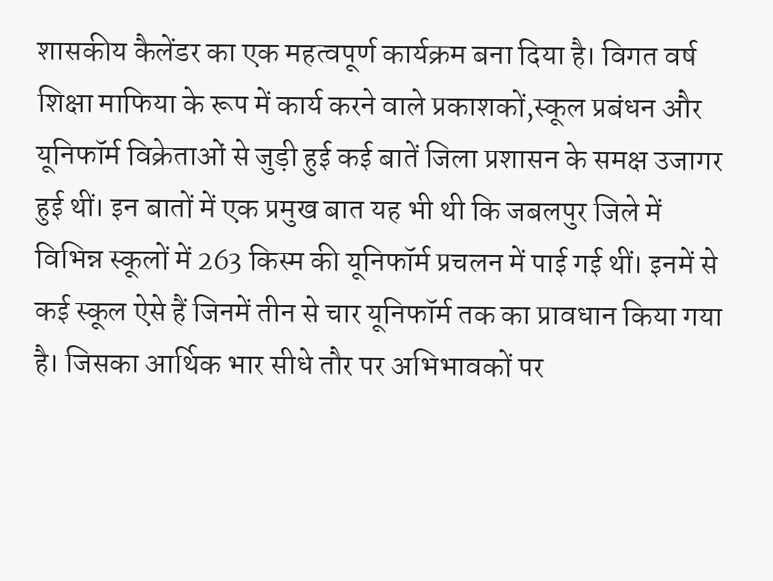शासकीय कैलेंडर का एक महत्वपूर्ण कार्यक्रम बना दिया है। विगत वर्ष शिक्षा माफिया के रूप में कार्य करने वाले प्रकाशकों,स्कूल प्रबंधन और यूनिफॉर्म विक्रेताओं से जुड़ी हुई कई बातें जिला प्रशासन के समक्ष उजागर हुई थीं। इन बातों में एक प्रमुख बात यह भी थी कि जबलपुर जिले में विभिन्न स्कूलों में 263 किस्म की यूनिफॉर्म प्रचलन में पाई गई थीं। इनमें से कई स्कूल ऐसे हैं जिनमें तीन से चार यूनिफॉर्म तक का प्रावधान किया गया है। जिसका आर्थिक भार सीधे तौर पर अभिभावकों पर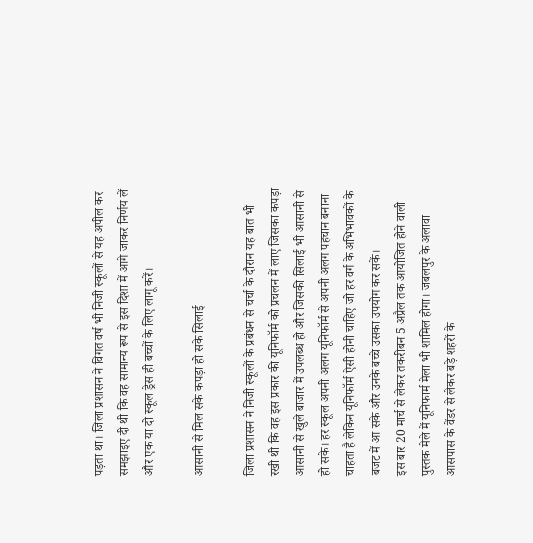पड़ता था। जिला प्रशासन ने विगत वर्ष भी निजी स्कूलों से यह अपील कर समझाइए दी थी कि वह सामान्य रूप से इस दिशा में आगे जाकर निर्णय लें और एक या दो स्कूल ड्रेस ही बच्चों के लिए लागू करें।

आसानी से मिल सके कपड़ा हो सके सिलाई

जिला प्रशासन ने निजी स्कूलों के प्रबंधन से चर्चा के दौरान यह बात भी रखी थी कि वह इस प्रकार की यूनिफॉर्म को प्रचलन में लाए जिसका कपड़ा आसानी से खुले बाजार में उपलब्ध हो और जिसकी सिलाई भी आसानी से हो सके। हर स्कूल अपनी अलग यूनिफॉर्म से अपनी अलग पहचान बनाना चाहता है लेकिन यूनिफॉर्म ऐसी होनी चाहिए जो हर वर्ग के अभिभावकों के बजट में आ सके और उनके बच्चे उसका उपयोग कर सकें।
इस बार 20 मार्च से लेकर तकरीबन 5 अप्रैल तक आयोजित होने वाली पुस्तक मेले में यूनिफार्म मेला भी शामिल होगा। जबलपुर के अलावा आसपास के वेंडर से लेकर बड़े शहरों के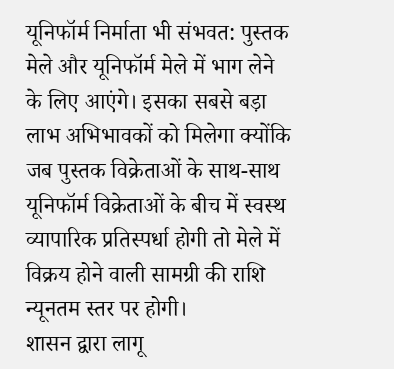यूनिफॉर्म निर्माता भी संभवत: पुस्तक मेले और यूनिफॉर्म मेले में भाग लेने के लिए आएंगे। इसका सबसे बड़ा लाभ अभिभावकों को मिलेगा क्योंकि जब पुस्तक विक्रेताओं के साथ-साथ यूनिफॉर्म विक्रेताओं के बीच में स्वस्थ व्यापारिक प्रतिस्पर्धा होगी तो मेले में विक्रय होने वाली सामग्री की राशि न्यूनतम स्तर पर होगी।
शासन द्वारा लागू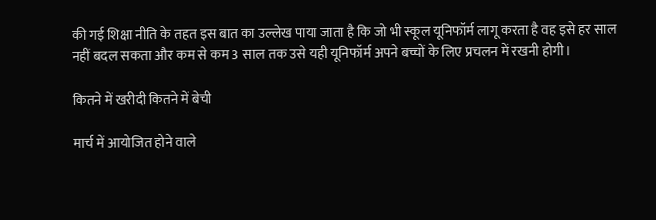की गई शिक्षा नीति के तहत इस बात का उल्लेख पाया जाता है कि जो भी स्कूल यूनिफॉर्म लागू करता है वह इसे हर साल नहीं बदल सकता और कम से कम 3 साल तक उसे यही यूनिफॉर्म अपने बच्चों के लिए प्रचलन में रखनी होगी।

कितने में खरीदी कितने में बेची

मार्च में आयोजित होने वाले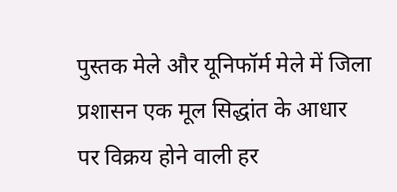पुस्तक मेले और यूनिफॉर्म मेले में जिला प्रशासन एक मूल सिद्धांत के आधार पर विक्रय होने वाली हर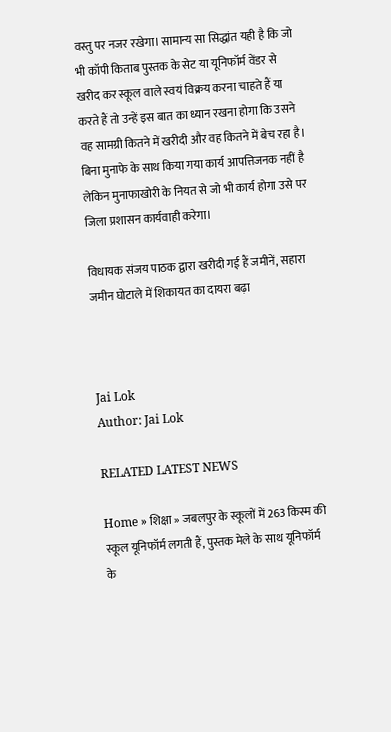वस्तु पर नजर रखेगा। सामान्य सा सिद्धांत यही है कि जो भी कॉपी किताब पुस्तक के सेट या यूनिफॉर्म वेंडर से खरीद कर स्कूल वाले स्वयं विक्रय करना चाहते हैं या करते हैं तो उन्हें इस बात का ध्यान रखना होगा कि उसने वह सामग्री कितने में खरीदी और वह कितने में बेच रहा है। बिना मुनाफे के साथ किया गया कार्य आपत्तिजनक नहीं है लेकिन मुनाफाखोरी के नियत से जो भी कार्य होगा उसे पर जिला प्रशासन कार्यवाही करेगा।

विधायक संजय पाठक द्वारा खरीदी गई हैं जमीनें, सहारा जमीन घोटाले में शिकायत का दायरा बढ़ा



Jai Lok
Author: Jai Lok

RELATED LATEST NEWS

Home » शिक्षा » जबलपुर के स्कूलों में 263 किस्म की स्कूल यूनिफॉर्म लगती हैं, पुस्तक मेले के साथ यूनिफॉर्म के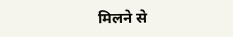मिलने से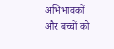अभिभावकों और बच्चों को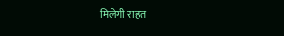मिलेगी राहत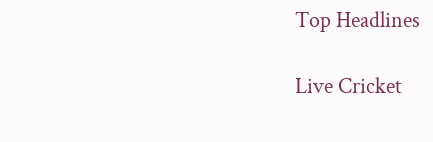Top Headlines

Live Cricket